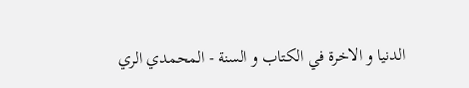الدنيا و الاخرة في الكتاب و السنة - المحمدي الري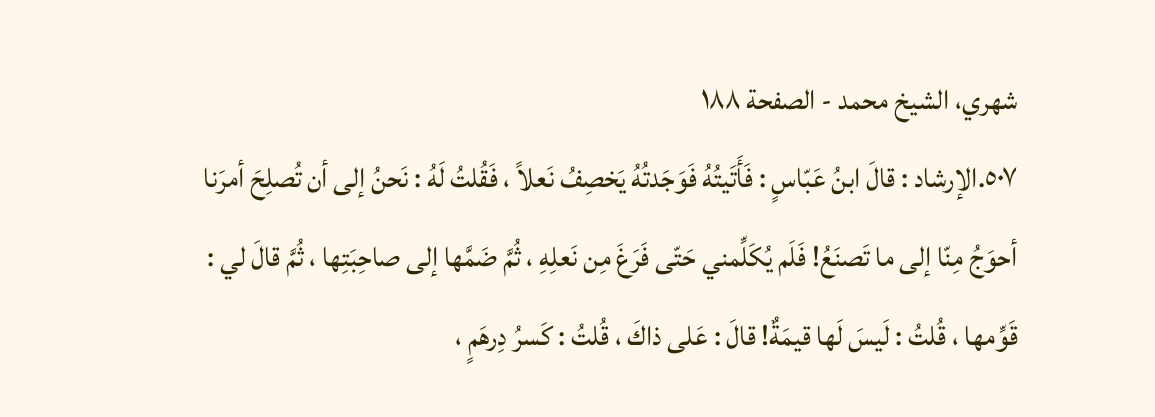شهري، الشيخ محمد - الصفحة ١٨٨
٥٠٧.الإرشاد : قالَ ابنُ عَبّاسٍ : فَأَتَيتُهُ فَوَجَدتُهُ يَخصِفُ نَعلاً ، فَقُلتُ لَهُ : نَحنُ إلى أن تُصلِحَ أمرَنا أحوَجُ مِنّا إلى ما تَصنَعُ! فَلَم يُكَلِّمني حَتّى فَرَغَ مِن نَعلِهِ ، ثُمَّ ضَمَّها إلى صاحِبَتِها ، ثُمَّ قالَ لي : قَوِّمها ، قُلتُ : لَيسَ لَها قيمَةٌ! قالَ : عَلى ذاكَ ، قُلتُ : كَسرُ دِرهَمٍ ،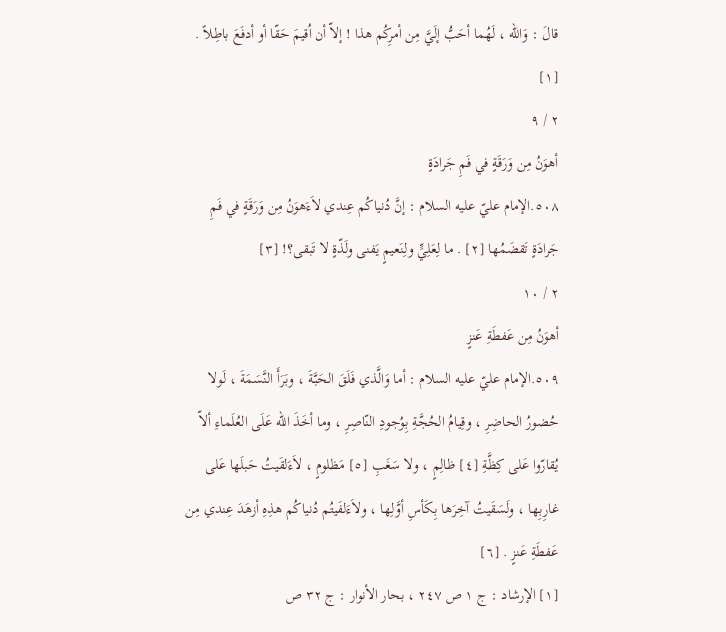قالَ : وَاللّه ، لَهُما أحَبُّ إلَيَّ مِن أمرِكُم هذا ! إلاّ أن اُقيمَ حَقّا أو أدفَعَ باطِلاً . [١]
٢ / ٩
أهوَنُ مِن وَرَقَةٍ في فَمِ جَرادَةٍ
٥٠٨.الإمام عليّ عليه السلام : إنَّ دُنياكُم عِندي لاَءَهوَنُ مِن وَرَقَةٍ في فَمِ جَرادَةٍ تَقضَمُها [٢] . ما لِعَلِيٍّ ولِنَعيمٍ يَفنى ولَذّةٍ لا تَبقى؟! [٣]
٢ / ١٠
أهوَنُ مِن عَفطَةِ عَنزٍ
٥٠٩.الإمام عليّ عليه السلام : أما وَالَّذي فَلَقَ الحَبَّةَ ، وبَرَأَ النَّسَمَةَ ، لَولا حُضورُ الحاضِرِ ، وقِيامُ الحُجَّةِ بِوُجودِ النّاصِرِ ، وما أخَذَ اللّه عَلَى العُلَماءِ ألاّ يُقارّوا عَلى كِظَّةِ [٤] ظالِمٍ ، ولا سَغَبِ [٥] مَظلومٍ ، لاَءَلقَيتُ حَبلَها عَلى غارِبِها ، ولَسَقَيتُ آخِرَها بِكَأسِ أوَّلِها ، ولاَءَلفَيتُم دُنياكُم هذِهِ أزهَدَ عِندي مِن عَفطَةِ عَنزٍ . [٦]
[١] الإرشاد : ج ١ ص ٢٤٧ ، بحار الأنوار : ج ٣٢ ص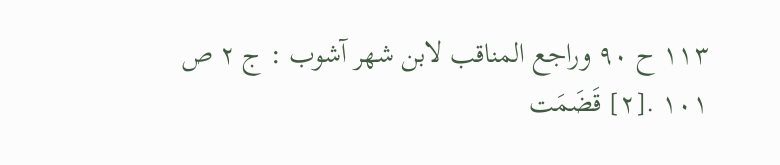١١٣ ح ٩٠ وراجع المناقب لابن شهر آشوب : ج ٢ ص ١٠١ .[٢] قَضَمَت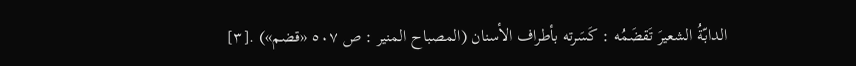الدابّةُ الشعيرَ تَقضَمُه : كَسَرته بأطراف الأسنان (المصباح المنير : ص ٥٠٧ «قضم») .[٣]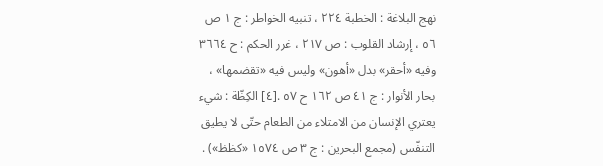نهج البلاغة : الخطبة ٢٢٤ ، تنبيه الخواطر : ج ١ ص ٥٦ ، إرشاد القلوب : ص ٢١٧ ، غرر الحكم : ح ٣٦٦٤ وفيه «أحقر» بدل «أهون» وليس فيه «تقضمها» ، بحار الأنوار : ج ٤١ ص ١٦٢ ح ٥٧ .[٤] الكِظّة : شيء يعتري الإنسان من الامتلاء من الطعام حتّى لا يطيق التنفّس (مجمع البحرين : ج ٣ ص ١٥٧٤ «كظظ») .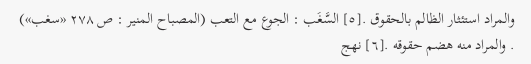والمراد استئثار الظالم بالحقوق .[٥] السَّغَب : الجوع مع التعب (المصباح المنير : ص ٢٧٨ «سغب») . والمراد منه هضم حقوقه .[٦] نهج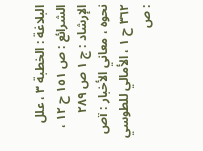البلاغة : الخطبة ٣ ، علل الشرائع : ص ١٥١ ح ١٢ ، الإرشاد : ج ١ ص ٢٨٩ نحوه ، معاني الأخبار : ïص ٣٦٢ ح ١ ، الأمالي للطوسي : ص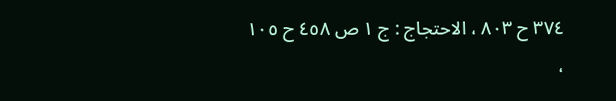٣٧٤ ح ٨٠٣ ، الاحتجاج : ج ١ ص ٤٥٨ ح ١٠٥ ،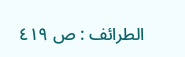الطرائف : ص ٤١٩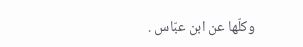وكلّها عن ابن عبّاس .